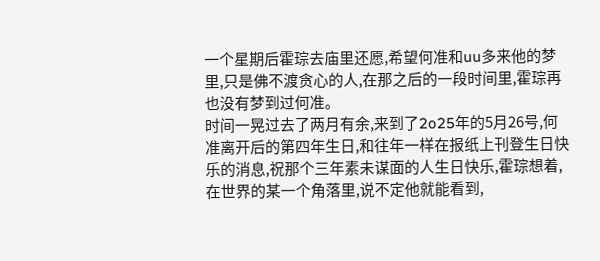一个星期后霍琮去庙里还愿,希望何准和uu多来他的梦里,只是佛不渡贪心的人,在那之后的一段时间里,霍琮再也没有梦到过何准。
时间一晃过去了两月有余,来到了2o25年的5月26号,何准离开后的第四年生日,和往年一样在报纸上刊登生日快乐的消息,祝那个三年素未谋面的人生日快乐,霍琮想着,在世界的某一个角落里,说不定他就能看到,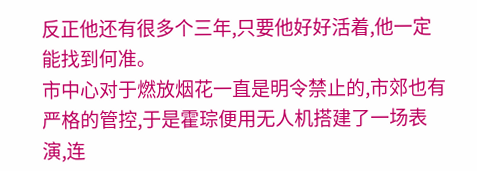反正他还有很多个三年,只要他好好活着,他一定能找到何准。
市中心对于燃放烟花一直是明令禁止的,市郊也有严格的管控,于是霍琮便用无人机搭建了一场表演,连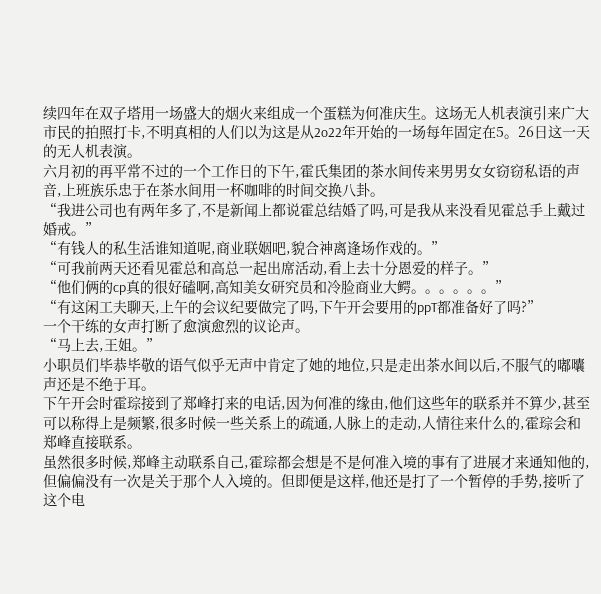续四年在双子塔用一场盛大的烟火来组成一个蛋糕为何准庆生。这场无人机表演引来广大市民的拍照打卡,不明真相的人们以为这是从2o22年开始的一场每年固定在5。26日这一天的无人机表演。
六月初的再平常不过的一个工作日的下午,霍氏集团的茶水间传来男男女女窃窃私语的声音,上班族乐忠于在茶水间用一杯咖啡的时间交换八卦。
“我进公司也有两年多了,不是新闻上都说霍总结婚了吗,可是我从来没看见霍总手上戴过婚戒。”
“有钱人的私生活谁知道呢,商业联姻吧,貌合神离逢场作戏的。”
“可我前两天还看见霍总和高总一起出席活动,看上去十分恩爱的样子。”
“他们俩的cp真的很好磕啊,高知美女研究员和冷脸商业大鳄。。。。。。”
“有这闲工夫聊天,上午的会议纪要做完了吗,下午开会要用的ppT都准备好了吗?”
一个干练的女声打断了愈演愈烈的议论声。
“马上去,王姐。”
小职员们毕恭毕敬的语气似乎无声中肯定了她的地位,只是走出茶水间以后,不服气的嘟囔声还是不绝于耳。
下午开会时霍琮接到了郑峰打来的电话,因为何准的缘由,他们这些年的联系并不算少,甚至可以称得上是频繁,很多时候一些关系上的疏通,人脉上的走动,人情往来什么的,霍琮会和郑峰直接联系。
虽然很多时候,郑峰主动联系自己,霍琮都会想是不是何准入境的事有了进展才来通知他的,但偏偏没有一次是关于那个人入境的。但即便是这样,他还是打了一个暂停的手势,接听了这个电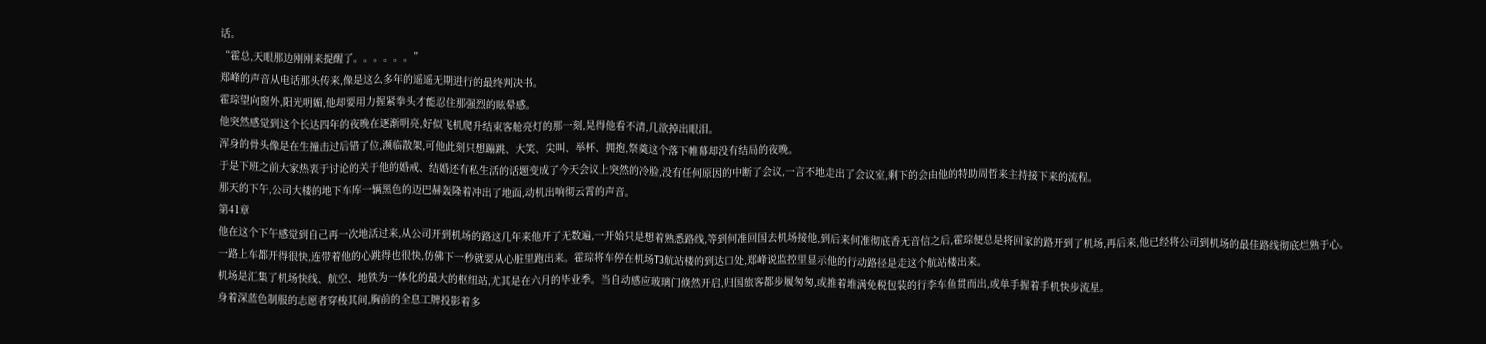话。
“霍总,天眼那边刚刚来提醒了。。。。。。”
郑峰的声音从电话那头传来,像是这么多年的遥遥无期进行的最终判决书。
霍琮望向窗外,阳光明媚,他却要用力握紧拳头才能忍住那强烈的眩晕感。
他突然感觉到这个长达四年的夜晚在逐渐明亮,好似飞机爬升结束客舱亮灯的那一刻,晃得他看不清,几欲掉出眼泪。
浑身的骨头像是在生撞击过后错了位,濒临散架,可他此刻只想蹦跳、大笑、尖叫、举杯、拥抱,祭奠这个落下帷幕却没有结局的夜晚。
于是下班之前大家热衷于讨论的关于他的婚戒、结婚还有私生活的话题变成了今天会议上突然的冷脸,没有任何原因的中断了会议,一言不地走出了会议室,剩下的会由他的特助周哲来主持接下来的流程。
那天的下午,公司大楼的地下车库一辆黑色的迈巴赫轰隆着冲出了地面,动机出响彻云霄的声音。
第41章
他在这个下午感觉到自己再一次地活过来,从公司开到机场的路这几年来他开了无数遍,一开始只是想着熟悉路线,等到何准回国去机场接他,到后来何准彻底香无音信之后,霍琮便总是将回家的路开到了机场,再后来,他已经将公司到机场的最佳路线彻底烂熟于心。
一路上车都开得很快,连带着他的心跳得也很快,仿佛下一秒就要从心脏里跑出来。霍琮将车停在机场T3航站楼的到达口处,郑峰说监控里显示他的行动路径是走这个航站楼出来。
机场是汇集了机场快线、航空、地铁为一体化的最大的枢纽站,尤其是在六月的毕业季。当自动感应玻璃门倏然开启,归国旅客都步履匆匆,或推着堆满免税包装的行李车鱼贯而出,或单手握着手机快步流星。
身着深蓝色制服的志愿者穿梭其间,胸前的全息工牌投影着多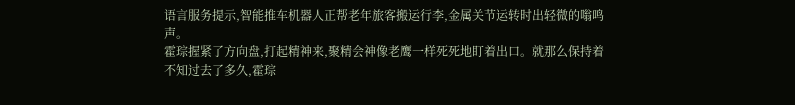语言服务提示,智能推车机器人正帮老年旅客搬运行李,金属关节运转时出轻微的嗡鸣声。
霍琮握紧了方向盘,打起精神来,聚精会神像老鹰一样死死地盯着出口。就那么保持着不知过去了多久,霍琮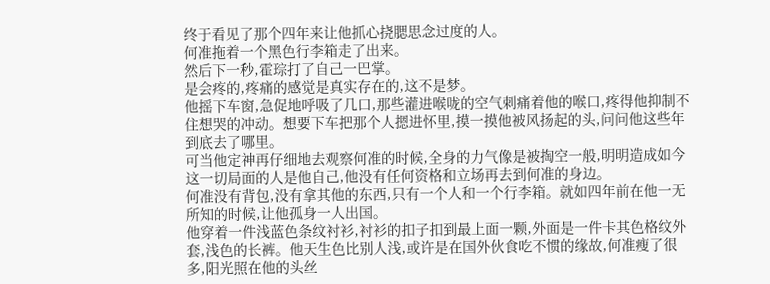终于看见了那个四年来让他抓心挠腮思念过度的人。
何准拖着一个黑色行李箱走了出来。
然后下一秒,霍琮打了自己一巴掌。
是会疼的,疼痛的感觉是真实存在的,这不是梦。
他摇下车窗,急促地呼吸了几口,那些灌进喉咙的空气刺痛着他的喉口,疼得他抑制不住想哭的冲动。想要下车把那个人摁进怀里,摸一摸他被风扬起的头,问问他这些年到底去了哪里。
可当他定神再仔细地去观察何准的时候,全身的力气像是被掏空一般,明明造成如今这一切局面的人是他自己,他没有任何资格和立场再去到何准的身边。
何准没有背包,没有拿其他的东西,只有一个人和一个行李箱。就如四年前在他一无所知的时候,让他孤身一人出国。
他穿着一件浅蓝色条纹衬衫,衬衫的扣子扣到最上面一颗,外面是一件卡其色格纹外套,浅色的长裤。他天生色比别人浅,或许是在国外伙食吃不惯的缘故,何准瘦了很多,阳光照在他的头丝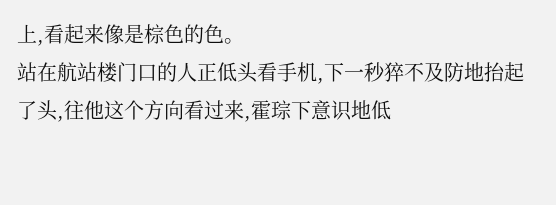上,看起来像是棕色的色。
站在航站楼门口的人正低头看手机,下一秒猝不及防地抬起了头,往他这个方向看过来,霍琮下意识地低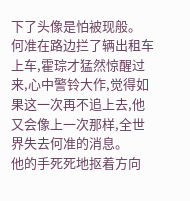下了头像是怕被现般。
何准在路边拦了辆出租车上车,霍琮才猛然惊醒过来,心中警铃大作,觉得如果这一次再不追上去,他又会像上一次那样,全世界失去何准的消息。
他的手死死地抠着方向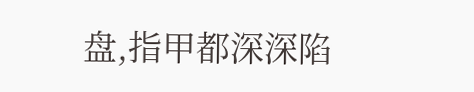盘,指甲都深深陷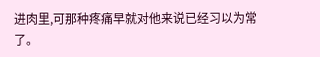进肉里,可那种疼痛早就对他来说已经习以为常了。